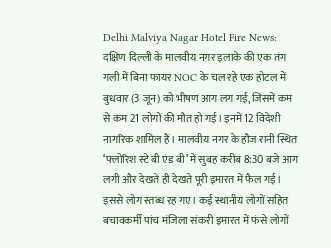Delhi Malviya Nagar Hotel Fire News: दक्षिण दिल्ली के मालवीय नगर इलाके की एक तंग गली में बिना फायर NOC के चल रहे एक होटल में बुधवार (3 जून) को भीषण आग लग गई, जिसमें कम से कम 21 लोगों की मौत हो गई। इनमें 12 विदेशी नागरिक शामिल हैं। मालवीय नगर के हौज रानी स्थित ‘फ्लोरिश स्टे बी एंड बी’ में सुबह करीब 8:30 बजे आग लगी और देखते ही देखते पूरी इमारत में फैल गई। इससे लोग स्तब्ध रह गए। कई स्थानीय लोगों सहित बचावकर्मी पांच मंजिला संकरी इमारत में फंसे लोगों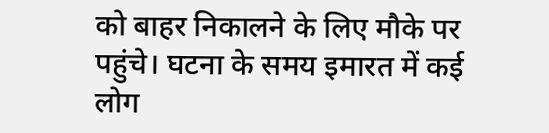को बाहर निकालने के लिए मौके पर पहुंचे। घटना के समय इमारत में कई लोग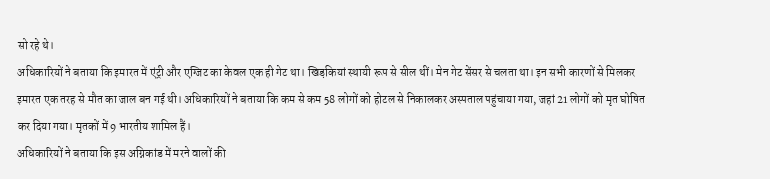सो रहे थे।
अधिकारियों ने बताया कि इमारत में एंट्री और एग्जिट का केवल एक ही गेट था। खिड़कियां स्थायी रूप से सील थीं। मेन गेट सेंसर से चलता था। इन सभी कारणों से मिलकर इमारत एक तरह से मौत का जाल बन गई थी। अधिकारियों ने बताया कि कम से कम 58 लोगों को होटल से निकालकर अस्पताल पहुंचाया गया, जहां 21 लोगों को मृत घोषित कर दिया गया। मृतकों में 9 भारतीय शामिल हैं।
अधिकारियों ने बताया कि इस अग्निकांड में मरने वालों की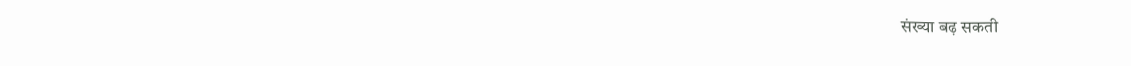संख्या बढ़ सकती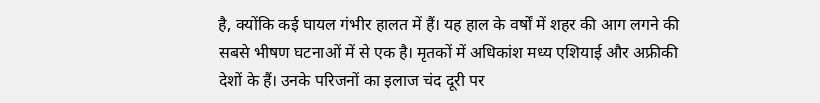है, क्योंकि कई घायल गंभीर हालत में हैं। यह हाल के वर्षों में शहर की आग लगने की सबसे भीषण घटनाओं में से एक है। मृतकों में अधिकांश मध्य एशियाई और अफ्रीकी देशों के हैं। उनके परिजनों का इलाज चंद दूरी पर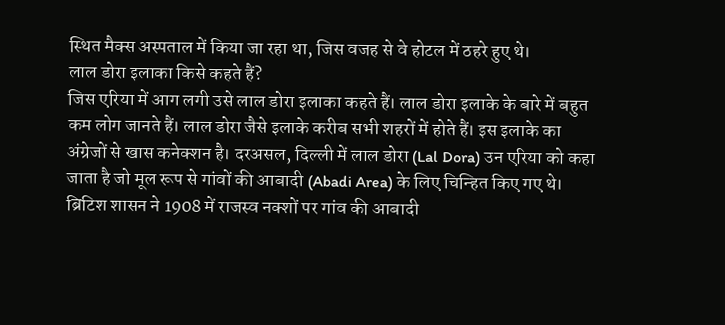स्थित मैक्स अस्पताल में किया जा रहा था, जिस वजह से वे होटल में ठहरे हुए थे।
लाल डोरा इलाका किसे कहते हैं?
जिस एरिया में आग लगी उसे लाल डोरा इलाका कहते हैं। लाल डोरा इलाके के बारे में बहुत कम लोग जानते हैं। लाल डोरा जैसे इलाके करीब सभी शहरों में होते हैं। इस इलाके का अंग्रेजों से खास कनेक्शन है। दरअसल, दिल्ली में लाल डोरा (Lal Dora) उन एरिया को कहा जाता है जो मूल रूप से गांवों की आबादी (Abadi Area) के लिए चिन्हित किए गए थे।
ब्रिटिश शासन ने 1908 में राजस्व नक्शों पर गांव की आबादी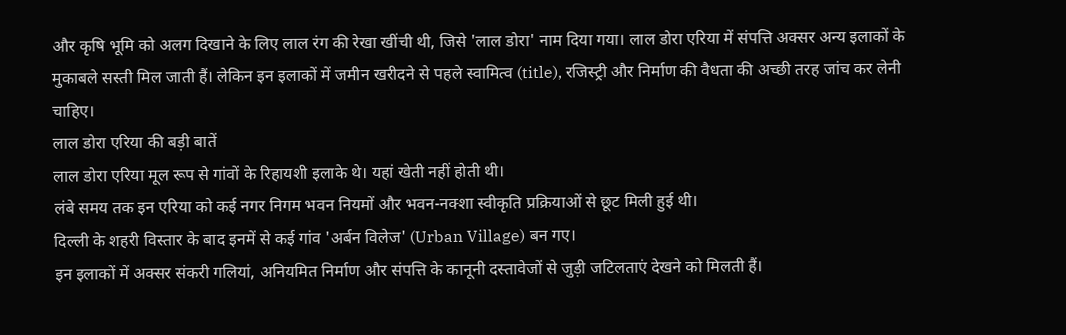और कृषि भूमि को अलग दिखाने के लिए लाल रंग की रेखा खींची थी, जिसे 'लाल डोरा' नाम दिया गया। लाल डोरा एरिया में संपत्ति अक्सर अन्य इलाकों के मुकाबले सस्ती मिल जाती हैं। लेकिन इन इलाकों में जमीन खरीदने से पहले स्वामित्व (title), रजिस्ट्री और निर्माण की वैधता की अच्छी तरह जांच कर लेनी चाहिए।
लाल डोरा एरिया की बड़ी बातें
लाल डोरा एरिया मूल रूप से गांवों के रिहायशी इलाके थे। यहां खेती नहीं होती थी।
लंबे समय तक इन एरिया को कई नगर निगम भवन नियमों और भवन-नक्शा स्वीकृति प्रक्रियाओं से छूट मिली हुई थी।
दिल्ली के शहरी विस्तार के बाद इनमें से कई गांव 'अर्बन विलेज' (Urban Village) बन गए।
इन इलाकों में अक्सर संकरी गलियां, अनियमित निर्माण और संपत्ति के कानूनी दस्तावेजों से जुड़ी जटिलताएं देखने को मिलती हैं।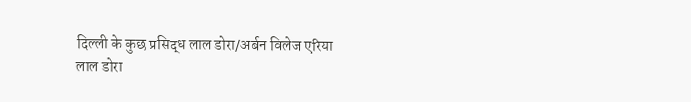दिल्ली के कुछ प्रसिद्ध लाल डोरा/अर्बन विलेज एरिया
लाल डोरा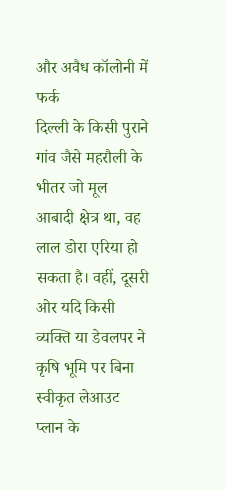और अवैध कॉलोनी में फर्क
दिल्ली के किसी पुराने गांव जैसे महरौली के भीतर जो मूल आबादी क्षेत्र था, वह लाल डोरा एरिया हो सकता है। वहीं, दूसरी ओर यदि किसी व्यक्ति या डेवलपर ने कृषि भूमि पर बिना स्वीकृत लेआउट प्लान के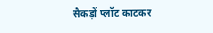सैकड़ों प्लॉट काटकर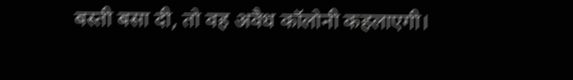बस्ती बसा दी, तो वह अवैध कॉलोनी कहलाएगी।